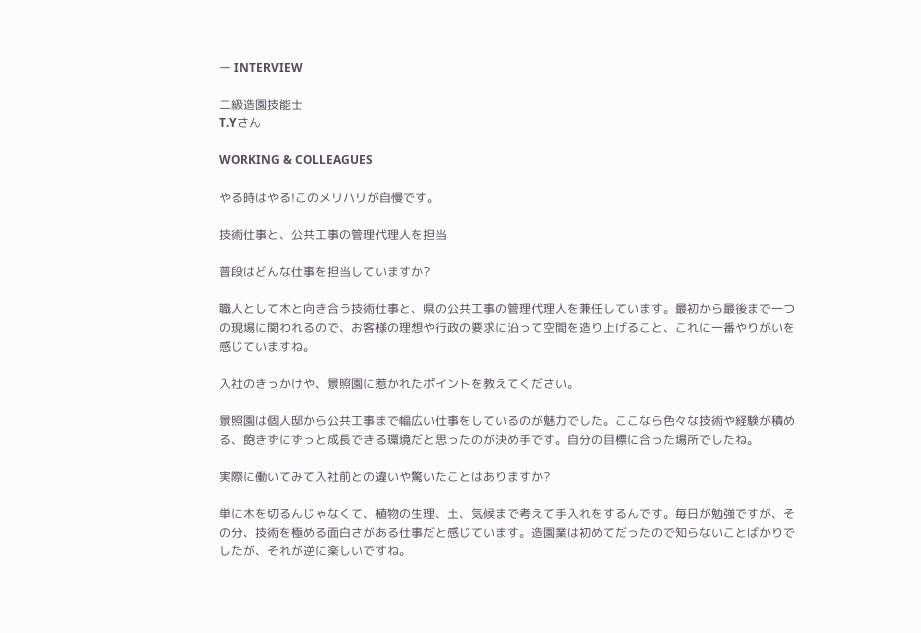ー INTERVIEW

二級造園技能士
T.Yさん

WORKING & COLLEAGUES

やる時はやる!このメリハリが自慢です。

技術仕事と、公共工事の管理代理人を担当

普段はどんな仕事を担当していますか?

職人として木と向き合う技術仕事と、県の公共工事の管理代理人を兼任しています。最初から最後まで一つの現場に関われるので、お客様の理想や行政の要求に沿って空間を造り上げること、これに一番やりがいを感じていますね。

入社のきっかけや、景照園に惹かれたポイントを教えてください。

景照園は個人邸から公共工事まで幅広い仕事をしているのが魅力でした。ここなら色々な技術や経験が積める、飽きずにずっと成長できる環境だと思ったのが決め手です。自分の目標に合った場所でしたね。

実際に働いてみて入社前との違いや驚いたことはありますか?

単に木を切るんじゃなくて、植物の生理、土、気候まで考えて手入れをするんです。毎日が勉強ですが、その分、技術を極める面白さがある仕事だと感じています。造園業は初めてだったので知らないことばかりでしたが、それが逆に楽しいですね。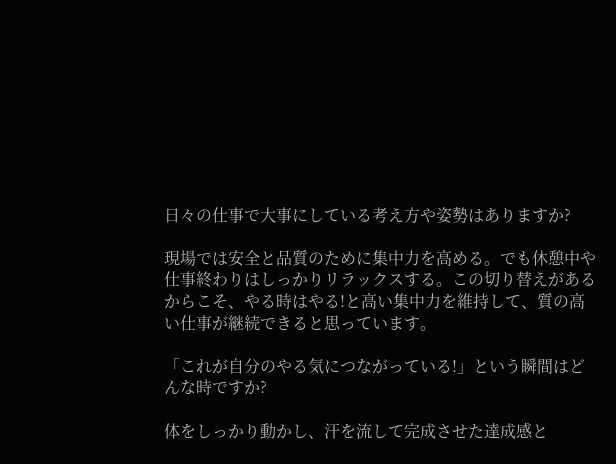日々の仕事で大事にしている考え方や姿勢はありますか?

現場では安全と品質のために集中力を高める。でも休憩中や仕事終わりはしっかりリラックスする。この切り替えがあるからこそ、やる時はやる!と高い集中力を維持して、質の高い仕事が継続できると思っています。

「これが自分のやる気につながっている!」という瞬間はどんな時ですか?

体をしっかり動かし、汗を流して完成させた達成感と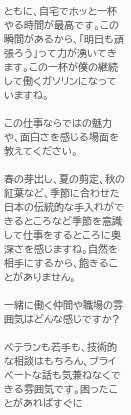ともに、自宅でホッと一杯やる時間が最高です。この瞬間があるから、「明日も頑張ろう」って力が湧いてきます。この一杯が僕の継続して働くガソリンになっていますね。

この仕事ならではの魅力や、面白さを感じる場面を教えてください。

春の芽出し、夏の剪定、秋の紅葉など、季節に合わせた日本の伝統的な手入れができるところなど季節を意識して仕事をするところに奥深さを感じますね。自然を相手にするから、飽きることがありません。

一緒に働く仲間や職場の雰囲気はどんな感じですか?

ベテランも若手も、技術的な相談はもちろん、プライベートな話も気兼ねなくできる雰囲気です。困ったことがあればすぐに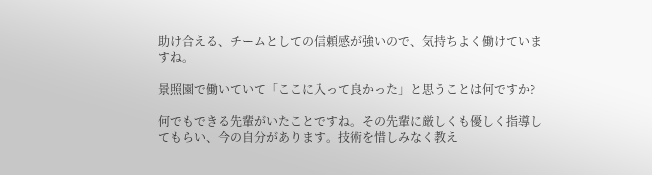助け合える、チームとしての信頼感が強いので、気持ちよく働けていますね。

景照園で働いていて「ここに入って良かった」と思うことは何ですか?

何でもできる先輩がいたことですね。その先輩に厳しくも優しく指導してもらい、今の自分があります。技術を惜しみなく教え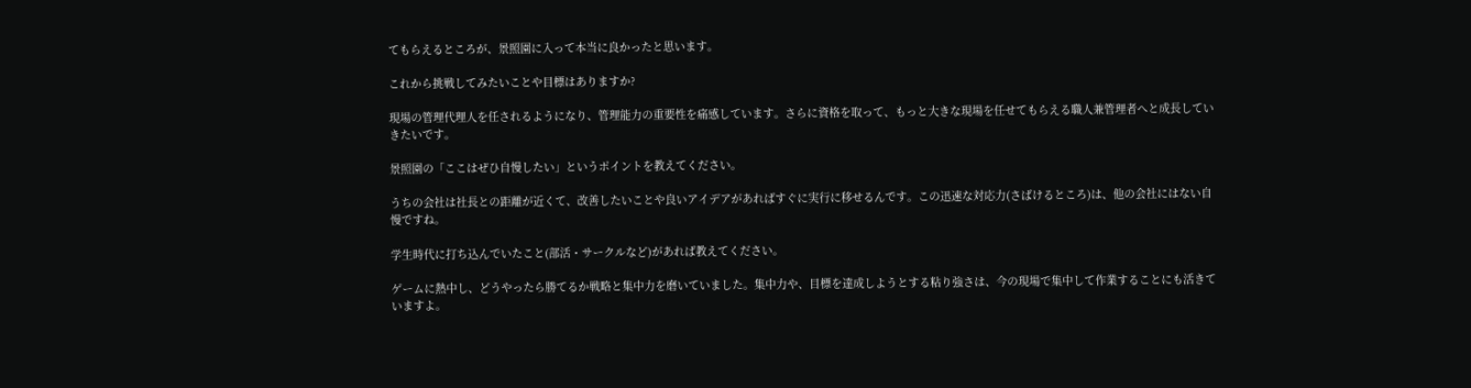てもらえるところが、景照園に入って本当に良かったと思います。

これから挑戦してみたいことや目標はありますか?

現場の管理代理人を任されるようになり、管理能力の重要性を痛感しています。さらに資格を取って、もっと大きな現場を任せてもらえる職人兼管理者へと成長していきたいです。

景照園の「ここはぜひ自慢したい」というポイントを教えてください。

うちの会社は社長との距離が近くて、改善したいことや良いアイデアがあればすぐに実行に移せるんです。この迅速な対応力(さばけるところ)は、他の会社にはない自慢ですね。

学生時代に打ち込んでいたこと(部活・サークルなど)があれば教えてください。

ゲームに熱中し、どうやったら勝てるか戦略と集中力を磨いていました。集中力や、目標を達成しようとする粘り強さは、今の現場で集中して作業することにも活きていますよ。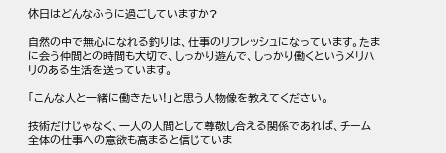休日はどんなふうに過ごしていますか?

自然の中で無心になれる釣りは、仕事のリフレッシュになっています。たまに会う仲間との時間も大切で、しっかり遊んで、しっかり働くというメリハリのある生活を送っています。

「こんな人と一緒に働きたい!」と思う人物像を教えてください。

技術だけじゃなく、一人の人間として尊敬し合える関係であれば、チーム全体の仕事への意欲も高まると信じていま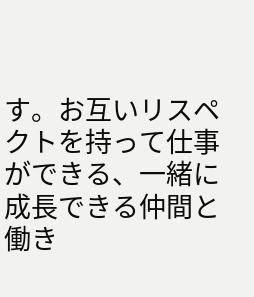す。お互いリスペクトを持って仕事ができる、一緒に成長できる仲間と働き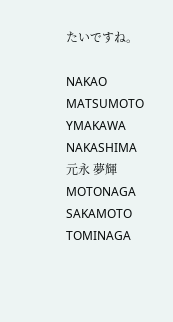たいですね。

NAKAO
MATSUMOTO
YMAKAWA
NAKASHIMA
元永 夢輝
MOTONAGA
SAKAMOTO
TOMINAGA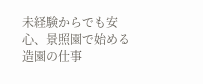未経験からでも安心、景照園で始める造園の仕事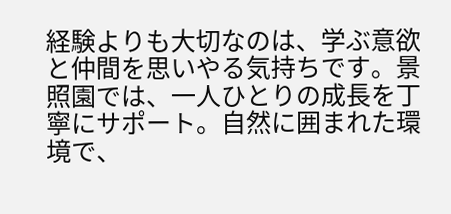経験よりも大切なのは、学ぶ意欲と仲間を思いやる気持ちです。景照園では、一人ひとりの成長を丁寧にサポート。自然に囲まれた環境で、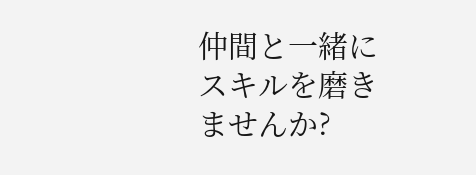仲間と一緒にスキルを磨きませんか?